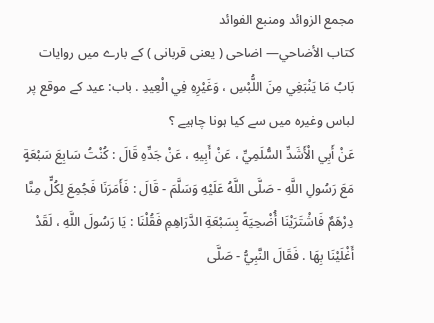مجمع الزوائد ومنبع الفوائد
كتاب الأضاحي— اضاحی ( یعنی قربانی ) کے بارے میں روایات
بَابُ مَا يَنْبَغِي مِنَ اللُّبْسِ ، وَغَيْرِهِ فِي الْعِيدِ . باب: عید کے موقع پر لباس وغیرہ میں سے کیا ہونا چاہیے ؟
عَنْ أَبِي الْأَشَدِّ السُّلَمِيِّ ، عَنْ أَبِيهِ ، عَنْ جَدِّهِ قَالَ : كُنْتُ سَابِعَ سَبْعَةٍ مَعَ رَسُولِ اللَّهِ - صَلَّى اللَّهُ عَلَيْهِ وَسَلَّمَ - قَالَ : فَأَمَرَنَا فَجُمِعَ لِكُلٍّ مِنَّا دِرْهَمٌ فَاشْتَرَيْنَا أُضْحِيَةً بِسَبْعَةِ الدَّرَاهِمِ فَقُلْنَا : يَا رَسُولَ اللَّهِ ، لَقَدْ أَغْلَيْنَا بِهَا . فَقَالَ النَّبِيُّ - صَلَّى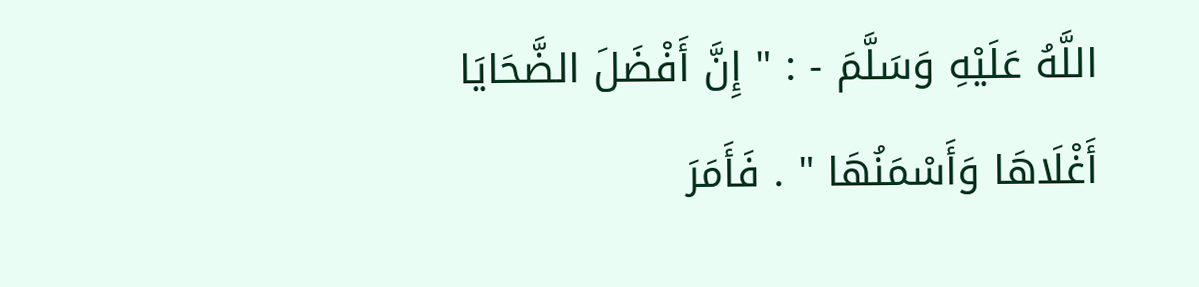اللَّهُ عَلَيْهِ وَسَلَّمَ - : " إِنَّ أَفْضَلَ الضَّحَايَا أَغْلَاهَا وَأَسْمَنُهَا " . فَأَمَرَ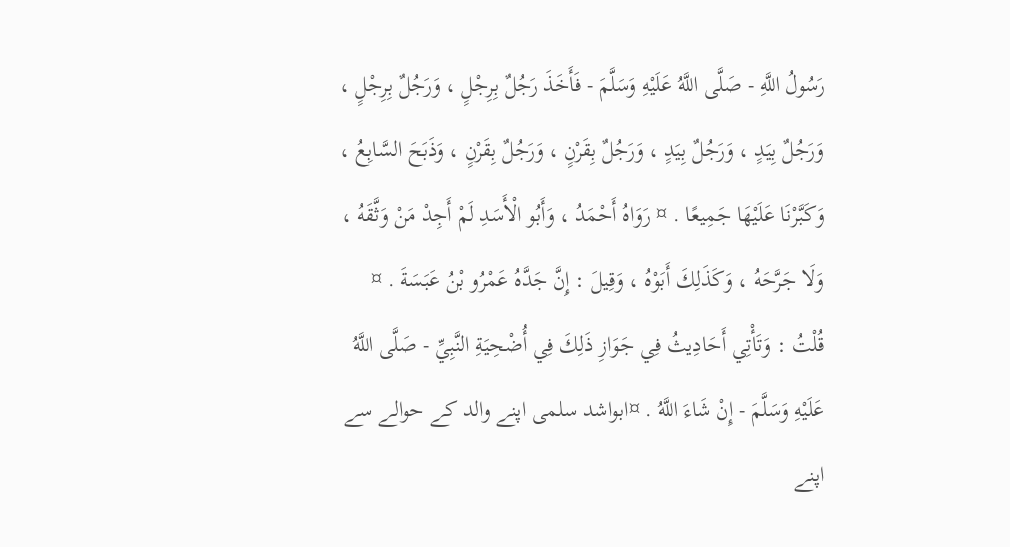رَسُولُ اللَّهِ - صَلَّى اللَّهُ عَلَيْهِ وَسَلَّمَ - فَأَخَذَ رَجُلٌ بِرِجْلٍ ، وَرَجُلٌ بِرِجْلٍ ، وَرَجُلٌ بِيَدٍ ، وَرَجُلٌ بِيَدٍ ، وَرَجُلٌ بِقَرْنٍ ، وَرَجُلٌ بِقَرْنٍ ، وَذَبَحَ السَّابِعُ ، وَكَبَّرْنَا عَلَيْهَا جَمِيعًا . ¤ رَوَاهُ أَحْمَدُ ، وَأَبُو الْأَسَدِ لَمْ أَجِدْ مَنْ وَثَّقَهُ ، وَلَا جَرَّحَهُ ، وَكَذَلِكَ أَبَوْهُ ، وَقِيلَ : إِنَّ جَدَّهُ عَمْرُو بْنُ عَبَسَةَ . ¤ قُلْتُ : وَتَأْتِي أَحَادِيثُ فِي جَوَازِ ذَلِكَ فِي أُضْحِيَةِ النَّبِيِّ - صَلَّى اللَّهُ عَلَيْهِ وَسَلَّمَ - إِنْ شَاءَ اللَّهُ . ¤ابواشد سلمی اپنے والد کے حوالے سے اپنے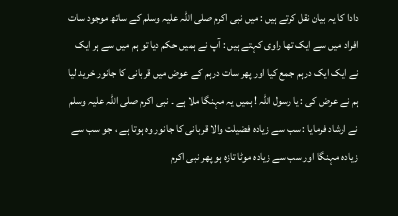دادا کا یہ بیان نقل کرتے ہیں : میں نبی اکرم صلی اللہ علیہ وسلم کے ساتھ موجود سات افراد میں سے ایک تھا راوی کہتے ہیں : آپ نے ہمیں حکم دیا تو ہم میں سے ہر ایک نے ایک ایک درہم جمع کیا اور پھر سات درہم کے عوض میں قربانی کا جانور خرید لیا ہم نے عرض کی : یا رسول اللہ ! ہمیں یہ مہنگا ملا ہے ۔ نبی اکرم صلی اللہ علیہ وسلم نے ارشاد فرمایا : سب سے زیادہ فضیلت والا قربانی کا جانور وہ ہوتا ہے ، جو سب سے زیادہ مہنگا اور سب سے زیادہ موٹا تازہ ہو پھر نبی اکرم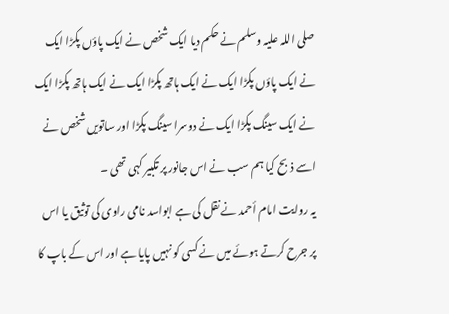صلی اللہ علیہ وسلم نے حکم دیا ایک شخص نے ایک پاؤں پکڑا ایک نے ایک پاؤں پکڑا ایک نے ایک ہاتھ پکڑا ایک نے ایک ہاتھ پکڑا ایک نے ایک سینگ پکڑا ایک نے دوسرا سینگ پکڑا اور ساتویں شخص نے اسے ذبح کیا ہم سب نے اس جانور پر تکبیر کہی تھی ۔
یہ روایت امام أحمد نے نقل کی ہے ابواسد نامی راوی کی توثیق یا اس پر جرح کرتے ہوئے میں نے کسی کو نہیں پایا ہے اور اس کے باپ کا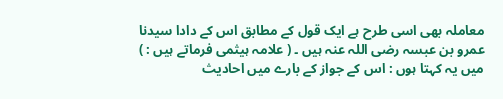معاملہ بھی اسی طرح ہے ایک قول کے مطابق اس کے دادا سیدنا عمرو بن عبسہ رضی اللہ عنہ ہیں ۔ ( علامہ ہیثمی فرماتے ہیں : ) میں یہ کہتا ہوں : اس کے جواز کے بارے میں احادیث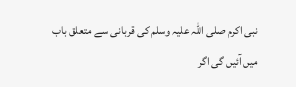نبی اکرم صلی اللہ علیہ وسلم کی قربانی سے متعلق باب میں آئیں گی اگر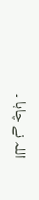اللہ نے چاہا ۔